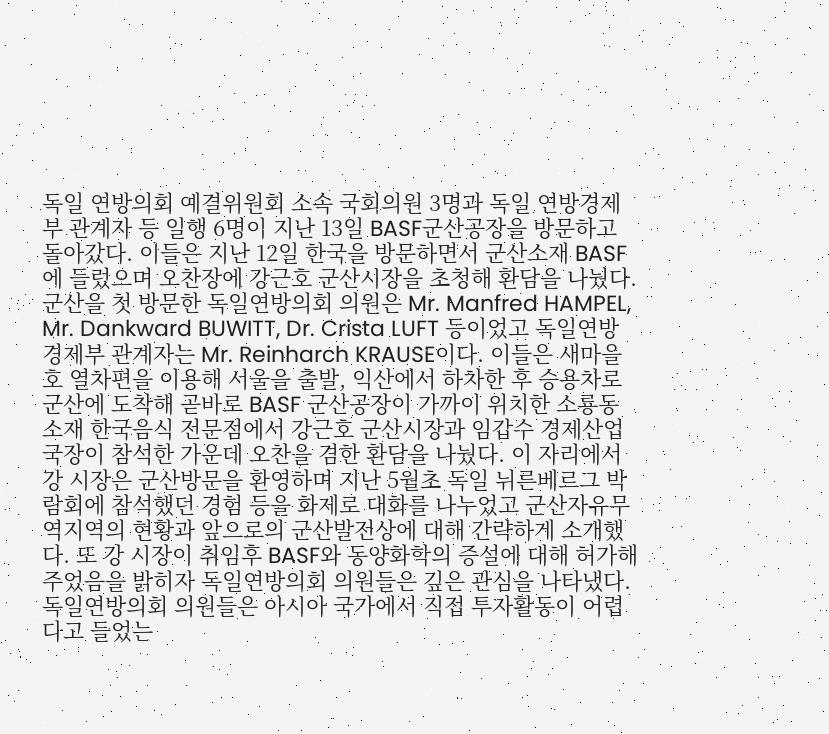독일 연방의회 예결위원회 소속 국회의원 3명과 독일 연방경제부 관계자 등 일행 6명이 지난 13일 BASF군산공장을 방문하고 돌아갔다. 이들은 지난 12일 한국을 방문하면서 군산소재 BASF에 들렀으며 오찬장에 강근호 군산시장을 초청해 환담을 나눴다. 군산을 첫 방문한 독일연방의회 의원은 Mr. Manfred HAMPEL, Mr. Dankward BUWITT, Dr. Crista LUFT 등이었고 독일연방경제부 관계자는 Mr. Reinharch KRAUSE이다. 이들은 새마을호 열차편을 이용해 서울을 출발, 익산에서 하차한 후 승용차로 군산에 도착해 곧바로 BASF 군산공장이 가까이 위치한 소룡동 소재 한국음식 전문점에서 강근호 군산시장과 임갑수 경제산업국장이 참석한 가운데 오찬을 겸한 환담을 나눴다. 이 자리에서 강 시장은 군산방문을 환영하며 지난 5월초 독일 뉘른베르그 박람회에 참석했던 경험 등을 화제로 대화를 나누었고 군산자유무역지역의 현황과 앞으로의 군산발전상에 대해 간략하게 소개했다. 또 강 시장이 취임후 BASF와 동양화학의 증설에 대해 허가해 주었음을 밝히자 독일연방의회 의원들은 깊은 관심을 나타냈다. 독일연방의회 의원들은 아시아 국가에서 직접 투자활동이 어렵다고 들었는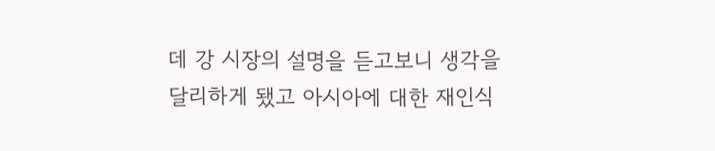데 강 시장의 설명을 듣고보니 생각을 달리하게 됐고 아시아에 대한 재인식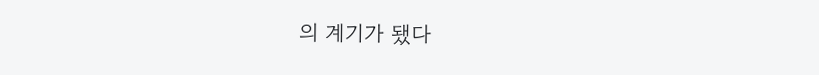의 계기가 됐다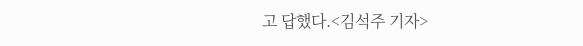고 답했다.<김석주 기자>